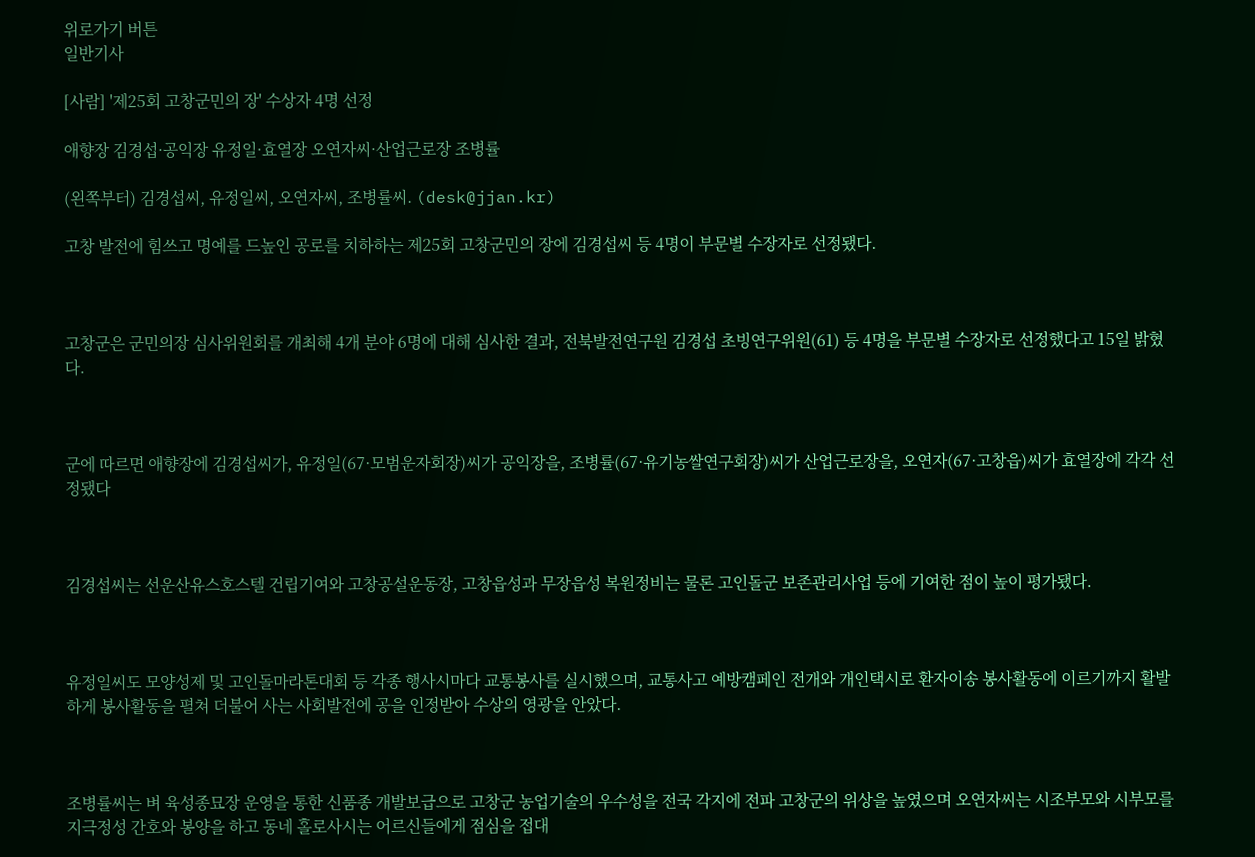위로가기 버튼
일반기사

[사람] '제25회 고창군민의 장' 수상자 4명 선정

애향장 김경섭·공익장 유정일·효열장 오연자씨·산업근로장 조병률

(왼쪽부터) 김경섭씨, 유정일씨, 오연자씨, 조병률씨. (desk@jjan.kr)

고창 발전에 힘쓰고 명예를 드높인 공로를 치하하는 제25회 고창군민의 장에 김경섭씨 등 4명이 부문별 수장자로 선정됐다.



고창군은 군민의장 심사위원회를 개최해 4개 분야 6명에 대해 심사한 결과, 전북발전연구원 김경섭 초빙연구위원(61) 등 4명을 부문별 수장자로 선정했다고 15일 밝혔다.



군에 따르면 애향장에 김경섭씨가, 유정일(67·모범운자회장)씨가 공익장을, 조병률(67·유기농쌀연구회장)씨가 산업근로장을, 오연자(67·고창읍)씨가 효열장에 각각 선정됐다



김경섭씨는 선운산유스호스텔 건립기여와 고창공설운동장, 고창읍성과 무장읍성 복원정비는 물론 고인돌군 보존관리사업 등에 기여한 점이 높이 평가됐다.



유정일씨도 모양성제 및 고인돌마라톤대회 등 각종 행사시마다 교통봉사를 실시했으며, 교통사고 예방캠페인 전개와 개인택시로 환자이송 봉사활동에 이르기까지 활발하게 봉사활동을 펼쳐 더불어 사는 사회발전에 공을 인정받아 수상의 영광을 안았다.



조병률씨는 벼 육성종묘장 운영을 통한 신품종 개발보급으로 고창군 농업기술의 우수성을 전국 각지에 전파 고창군의 위상을 높였으며 오연자씨는 시조부모와 시부모를 지극정성 간호와 봉양을 하고 동네 홀로사시는 어르신들에게 점심을 접대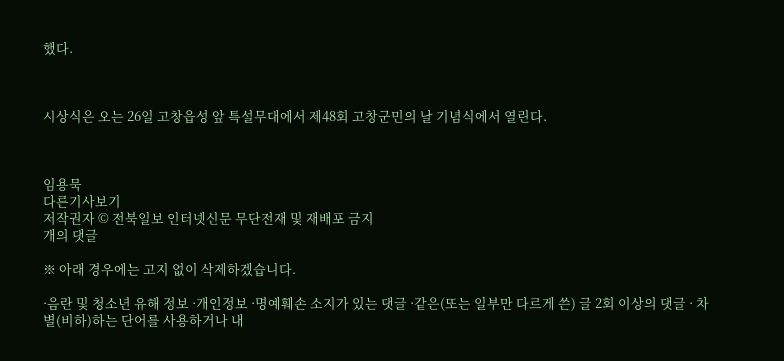했다.



시상식은 오는 26일 고창읍성 앞 특설무대에서 제48회 고창군민의 날 기념식에서 열린다.



임용묵
다른기사보기
저작권자 © 전북일보 인터넷신문 무단전재 및 재배포 금지
개의 댓글

※ 아래 경우에는 고지 없이 삭제하겠습니다.

·음란 및 청소년 유해 정보 ·개인정보 ·명예훼손 소지가 있는 댓글 ·같은(또는 일부만 다르게 쓴) 글 2회 이상의 댓글 · 차별(비하)하는 단어를 사용하거나 내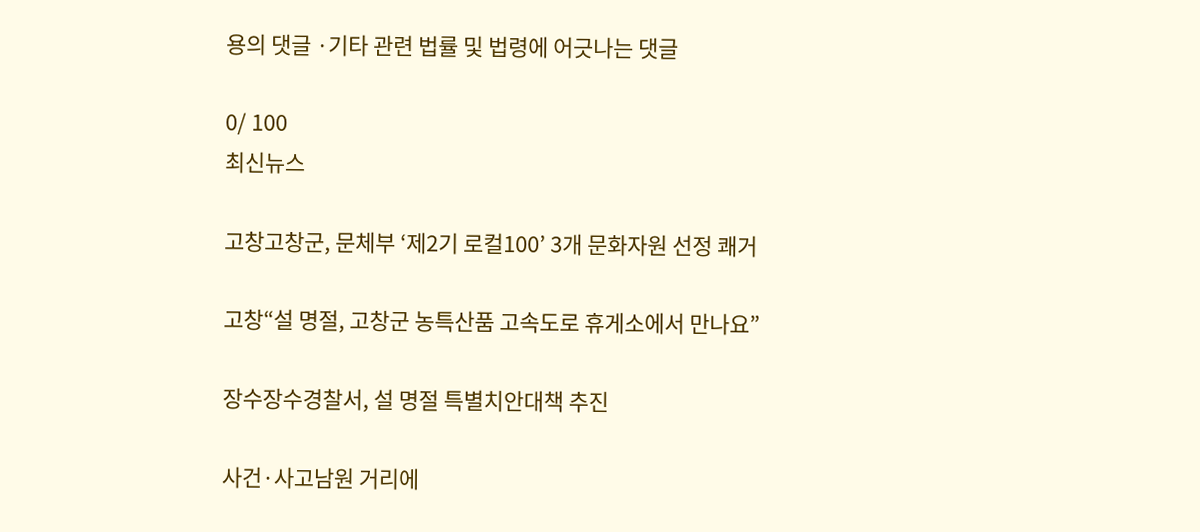용의 댓글 ·기타 관련 법률 및 법령에 어긋나는 댓글

0/ 100
최신뉴스

고창고창군, 문체부 ‘제2기 로컬100’ 3개 문화자원 선정 쾌거

고창“설 명절, 고창군 농특산품 고속도로 휴게소에서 만나요”

장수장수경찰서, 설 명절 특별치안대책 추진

사건·사고남원 거리에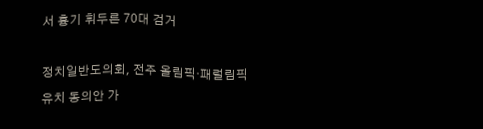서 흉기 휘두른 70대 검거

정치일반도의회, 전주 올림픽·패럴림픽 유치 동의안 가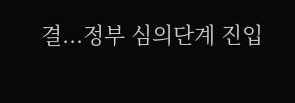결...정부 심의단계 진입